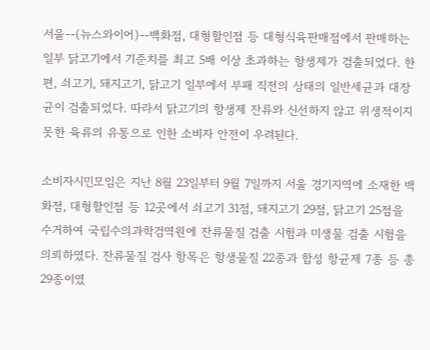서울--(뉴스와이어)--백화점, 대형할인점 등 대형식육판매점에서 판매하는 일부 닭고기에서 기준치를 최고 5배 이상 초과하는 항생제가 검출되었다. 한편, 쇠고기, 돼지고기, 닭고기 일부에서 부패 직전의 상태의 일반세균과 대장균이 검출되었다. 따라서 닭고기의 항생제 잔류와 신선하지 않고 위생적이지 못한 육류의 유통으로 인한 소비자 안전이 우려된다.

소비자시민모임은 지난 8월 23일부터 9월 7일까지 서울 경기지역에 소재한 백화점, 대형할인점 등 12곳에서 쇠고기 31점, 돼지고기 29점, 닭고기 25점을 수거하여 국립수의과학검역원에 잔류물질 검출 시험과 미생물 검출 시험을 의뢰하였다. 잔류물질 검사 항목은 항생물질 22종과 합성 항균제 7종 등 총 29종이였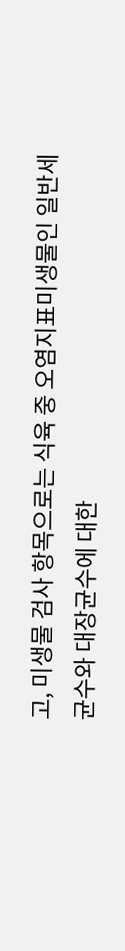고, 미생물 검사 항목으로는 식육 중 오염지표미생물인 일반세균수와 대장균수에 대한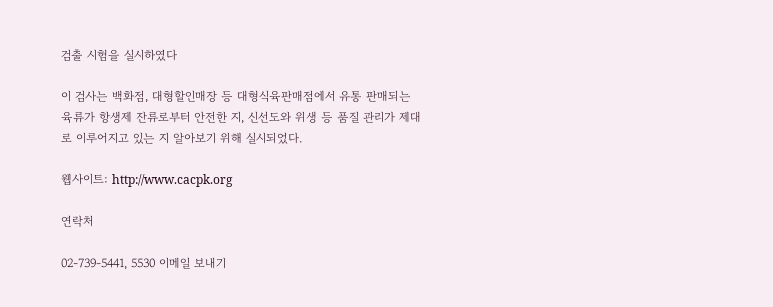검출 시험을 실시하였다

이 검사는 백화점, 대형할인매장 등 대형식육판매점에서 유통 판매되는 육류가 항생제 잔류로부터 안전한 지, 신선도와 위생 등 품질 관리가 제대로 이루어지고 있는 지 알아보기 위해 실시되었다.

웹사이트: http://www.cacpk.org

연락처

02-739-5441, 5530 이메일 보내기